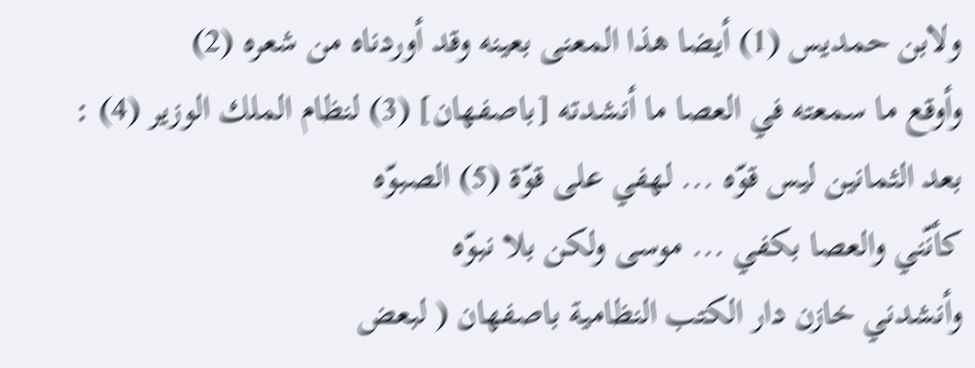ولابن حمديس (1) أيضا هذا المعنى بعينه وقد أوردناه من شعره (2)
وأوقع ما سمعته في العصا ما أنشدته [باصفهان] (3) لنظام الملك الوزير (4) :
بعد الثمانين ليس قوّه ... لهفي على قوّة (5) الصبوّه
كأنّني والعصا بكفي ... موسى ولكن بلا نبوّه
وأنشدني خازن دار الكتب النظامية باصفهان ( لبعض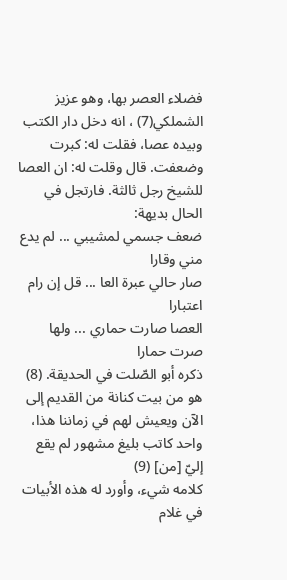فضلاء العصر بها، وهو عزيز الشملكي(7) ، انه دخل دار الكتب وبيده عصا، فقلت له: كبرت وضعفت. قال وقلت له: ان العصا للشيخ رجل ثالثة. فارتجل في الحال بديهة:
ضعف جسمي لمشيبي ... لم يدع مني وقارا
صار حالي عبرة العا ... قل إن رام اعتبارا
العصا صارت حماري ... ولها صرت حمارا
ذكره أبو الصّلت في الحديقة. (8) هو من بيت كنانة من القديم إلى الآن ويعيش لهم في زماننا هذا، واحد كاتب بليغ مشهور لم يقع إليّ [من] (9)
كلامه شيء، وأورد له هذه الأبيات في غلام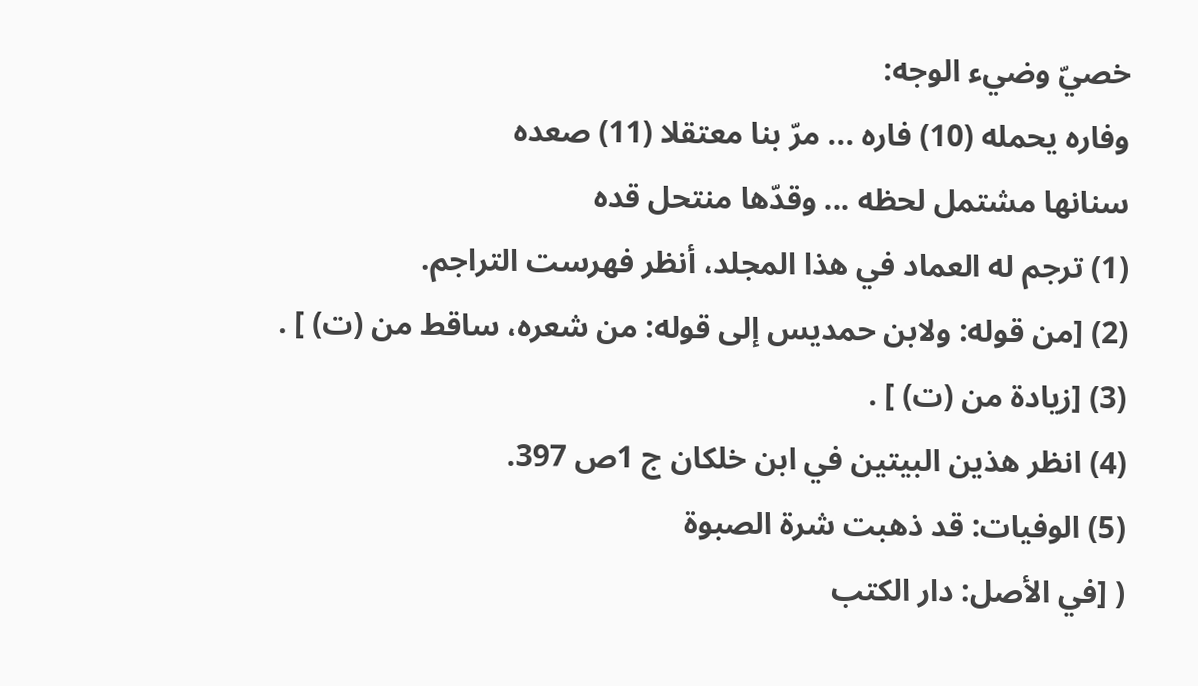خصيّ وضيء الوجه:
وفاره يحمله (10) فاره ... مرّ بنا معتقلا (11) صعده
سنانها مشتمل لحظه ... وقدّها منتحل قده
(1) ترجم له العماد في هذا المجلد، أنظر فهرست التراجم.
(2) [من قوله: ولابن حمديس إلى قوله: من شعره، ساقط من (ت) ] .
(3) [زيادة من (ت) ] .
(4) انظر هذين البيتين في ابن خلكان ج 1ص 397.
(5) الوفيات: قد ذهبت شرة الصبوة
( [في الأصل: دار الكتب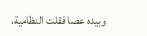وبيده عصا فقلت النظامية،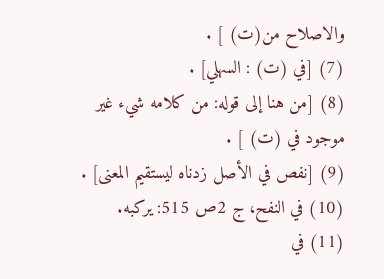والاصلاح من(ت) ] .
(7) [في (ت) : السهلي] .
(8) [من هنا إلى قوله: من كلامه شيء غير موجود في (ت) ] .
(9) [نفص في الأصل زدناه ليستقيم المعنى] .
(10) في النفح، ج 2ص 515: يركبه.
(11) في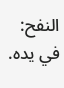النفح: في يده.